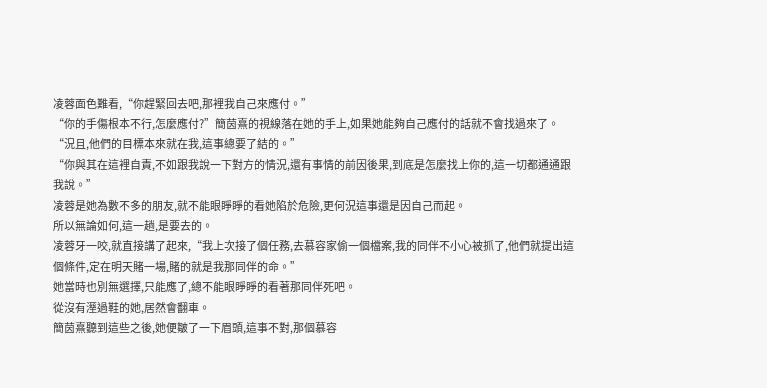凌蓉面色難看,“你趕緊回去吧,那裡我自己來應付。”
“你的手傷根本不行,怎麼應付?”簡茵熹的視線落在她的手上,如果她能夠自己應付的話就不會找過來了。“況且,他們的目標本來就在我,這事總要了結的。”
“你與其在這裡自責,不如跟我說一下對方的情況,還有事情的前因後果,到底是怎麼找上你的,這一切都通通跟我說。”
凌蓉是她為數不多的朋友,就不能眼睜睜的看她陷於危險,更何況這事還是因自己而起。
所以無論如何,這一趟,是要去的。
凌蓉牙一咬,就直接講了起來,“我上次接了個任務,去慕容家偷一個檔案,我的同伴不小心被抓了,他們就提出這個條件,定在明天賭一場,賭的就是我那同伴的命。”
她當時也別無選擇,只能應了,總不能眼睜睜的看著那同伴死吧。
從沒有溼過鞋的她,居然會翻車。
簡茵熹聽到這些之後,她便皺了一下眉頭,這事不對,那個慕容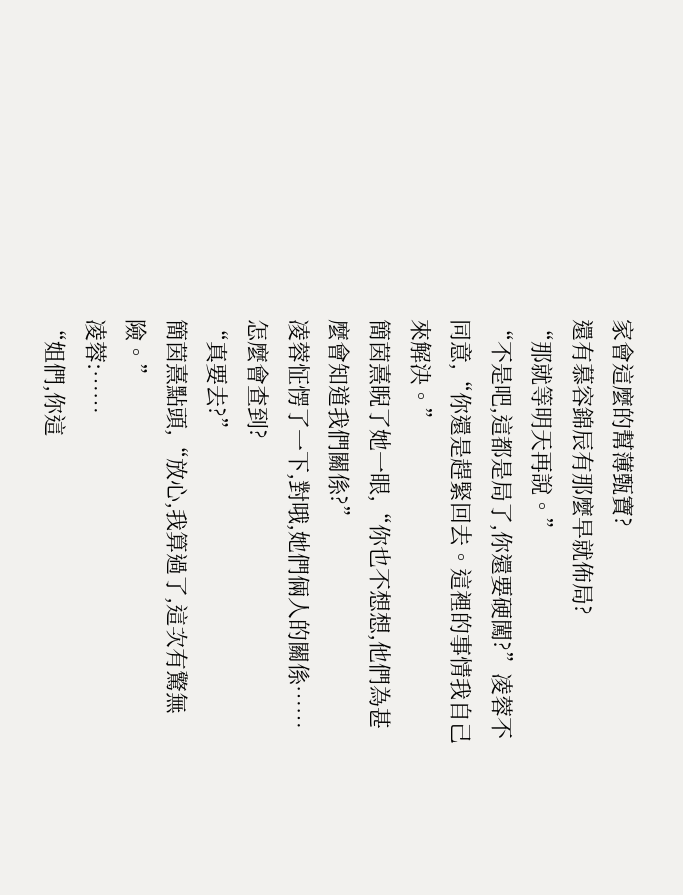家會這麼的幫薄甄寶?
還有慕容錦辰有那麼早就佈局?
“那就等明天再說。”
“不是吧,這都是局了,你還要硬闖?”凌蓉不同意,“你還是趕緊回去。這裡的事情我自己來解決。”
簡茵熹睨了她一眼,“你也不想想,他們為甚麼會知道我們關係?”
凌蓉怔愣了一下,對哦,她們倆人的關係……怎麼會查到?
“真要去?”
簡茵熹點頭,“放心,我算過了,這次有驚無險。”
凌蓉:……
“姐們,你這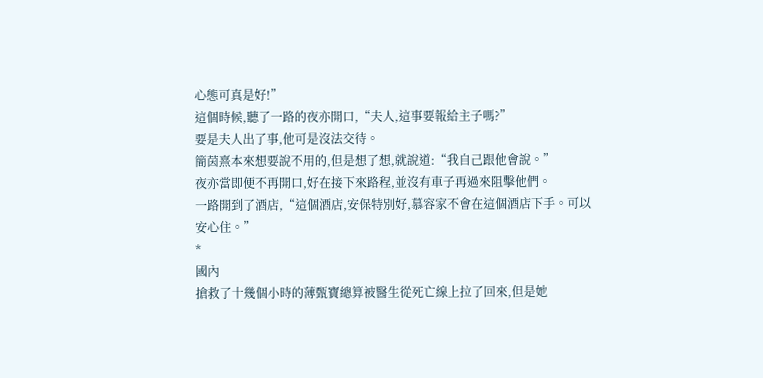心態可真是好!”
這個時候,聽了一路的夜亦開口,“夫人,這事要報給主子嗎?”
要是夫人出了事,他可是沒法交待。
簡茵熹本來想要說不用的,但是想了想,就說道:“我自己跟他會說。”
夜亦當即便不再開口,好在接下來路程,並沒有車子再過來阻擊他們。
一路開到了酒店,“這個酒店,安保特別好,慕容家不會在這個酒店下手。可以安心住。”
*
國內
搶救了十幾個小時的薄甄寶總算被醫生從死亡線上拉了回來,但是她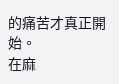的痛苦才真正開始。
在麻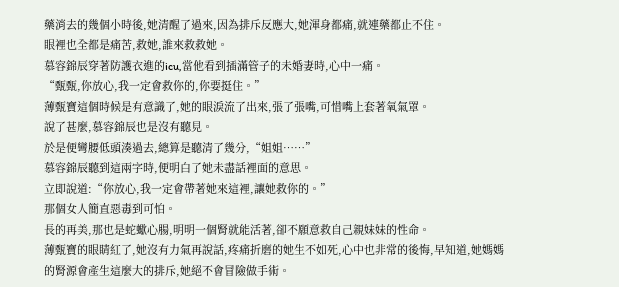藥消去的幾個小時後,她清醒了過來,因為排斥反應大,她渾身都痛,就連藥都止不住。
眼裡也全都是痛苦,救她,誰來救救她。
慕容錦辰穿著防護衣進的icu,當他看到插滿管子的未婚妻時,心中一痛。
“甄甄,你放心,我一定會救你的,你要挺住。”
薄甄寶這個時候是有意識了,她的眼淚流了出來,張了張嘴,可惜嘴上套著氧氣罩。
說了甚麼,慕容錦辰也是沒有聽見。
於是便彎腰低頭湊過去,總算是聽清了幾分,“姐姐……”
慕容錦辰聽到這兩字時,便明白了她未盡話裡面的意思。
立即說道:“你放心,我一定會帶著她來這裡,讓她救你的。”
那個女人簡直惡毒到可怕。
長的再美,那也是蛇蠍心腸,明明一個腎就能活著,卻不願意救自己親妹妹的性命。
薄甄寶的眼睛紅了,她沒有力氣再說話,疼痛折磨的她生不如死,心中也非常的後悔,早知道,她媽媽的腎源會產生這麼大的排斥,她絕不會冒險做手術。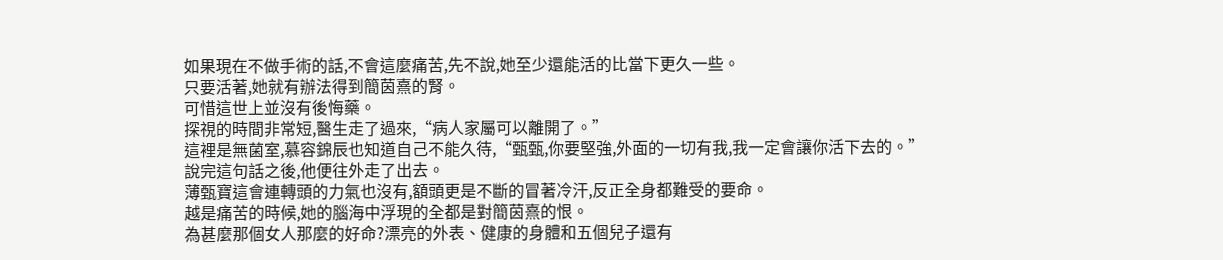如果現在不做手術的話,不會這麼痛苦,先不說,她至少還能活的比當下更久一些。
只要活著,她就有辦法得到簡茵熹的腎。
可惜這世上並沒有後悔藥。
探視的時間非常短,醫生走了過來,“病人家屬可以離開了。”
這裡是無菌室,慕容錦辰也知道自己不能久待,“甄甄,你要堅強,外面的一切有我,我一定會讓你活下去的。”
說完這句話之後,他便往外走了出去。
薄甄寶這會連轉頭的力氣也沒有,額頭更是不斷的冒著冷汗,反正全身都難受的要命。
越是痛苦的時候,她的腦海中浮現的全都是對簡茵熹的恨。
為甚麼那個女人那麼的好命?漂亮的外表、健康的身體和五個兒子還有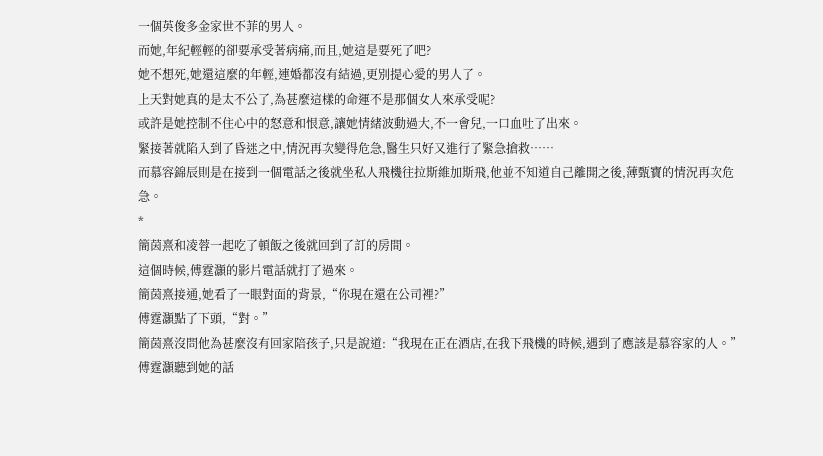一個英俊多金家世不菲的男人。
而她,年紀輕輕的卻要承受著病痛,而且,她這是要死了吧?
她不想死,她還這麼的年輕,連婚都沒有結過,更別提心愛的男人了。
上天對她真的是太不公了,為甚麼這樣的命運不是那個女人來承受呢?
或許是她控制不住心中的怒意和恨意,讓她情緒波動過大,不一會兒,一口血吐了出來。
緊接著就陷入到了昏迷之中,情況再次變得危急,醫生只好又進行了緊急搶救……
而慕容錦辰則是在接到一個電話之後就坐私人飛機往拉斯維加斯飛,他並不知道自己離開之後,薄甄寶的情況再次危急。
*
簡茵熹和凌蓉一起吃了頓飯之後就回到了訂的房間。
這個時候,傅霆灝的影片電話就打了過來。
簡茵熹接通,她看了一眼對面的背景,“你現在還在公司裡?”
傅霆灝點了下頭,“對。”
簡茵熹沒問他為甚麼沒有回家陪孩子,只是說道:“我現在正在酒店,在我下飛機的時候,遇到了應該是慕容家的人。”
傅霆灝聽到她的話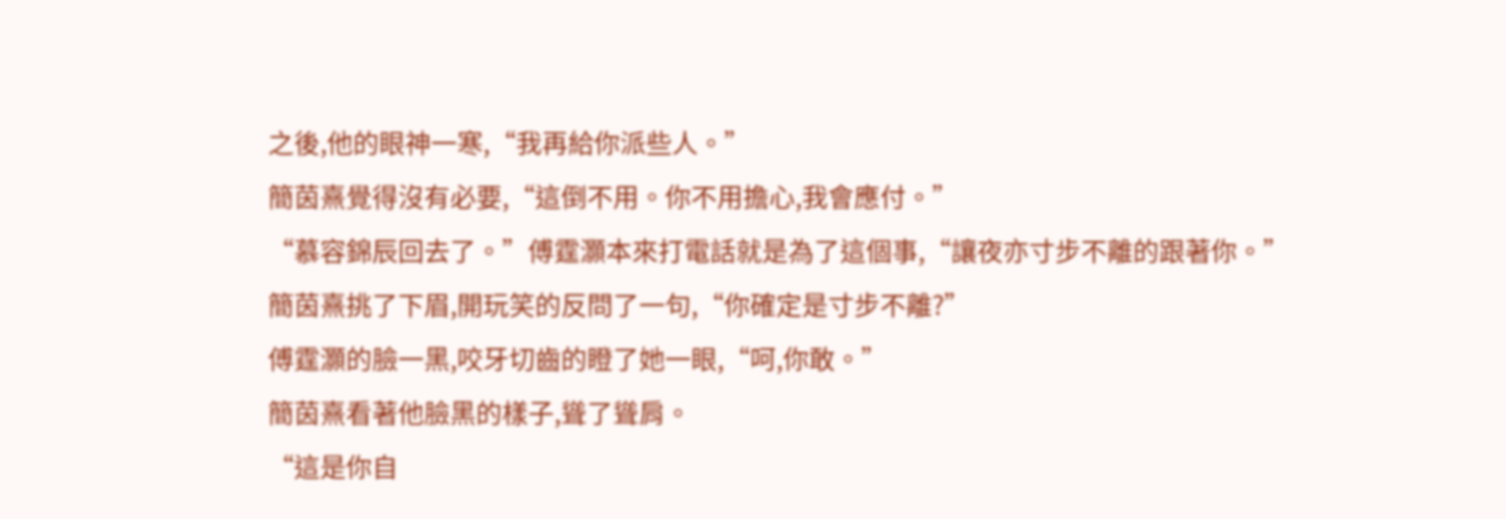之後,他的眼神一寒,“我再給你派些人。”
簡茵熹覺得沒有必要,“這倒不用。你不用擔心,我會應付。”
“慕容錦辰回去了。”傅霆灝本來打電話就是為了這個事,“讓夜亦寸步不離的跟著你。”
簡茵熹挑了下眉,開玩笑的反問了一句,“你確定是寸步不離?”
傅霆灝的臉一黑,咬牙切齒的瞪了她一眼,“呵,你敢。”
簡茵熹看著他臉黑的樣子,聳了聳肩。
“這是你自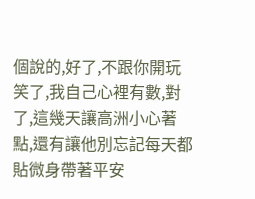個說的,好了,不跟你開玩笑了,我自己心裡有數,對了,這幾天讓高洲小心著點,還有讓他別忘記每天都貼微身帶著平安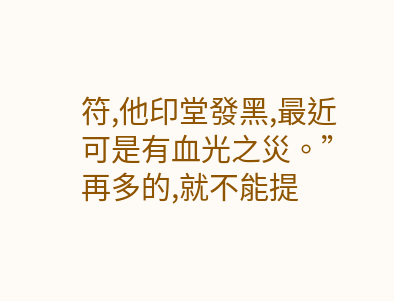符,他印堂發黑,最近可是有血光之災。”
再多的,就不能提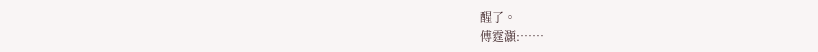醒了。
傅霆灝:……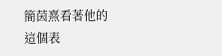簡茵熹看著他的這個表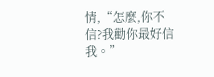情,“怎麼,你不信?我勸你最好信我。”